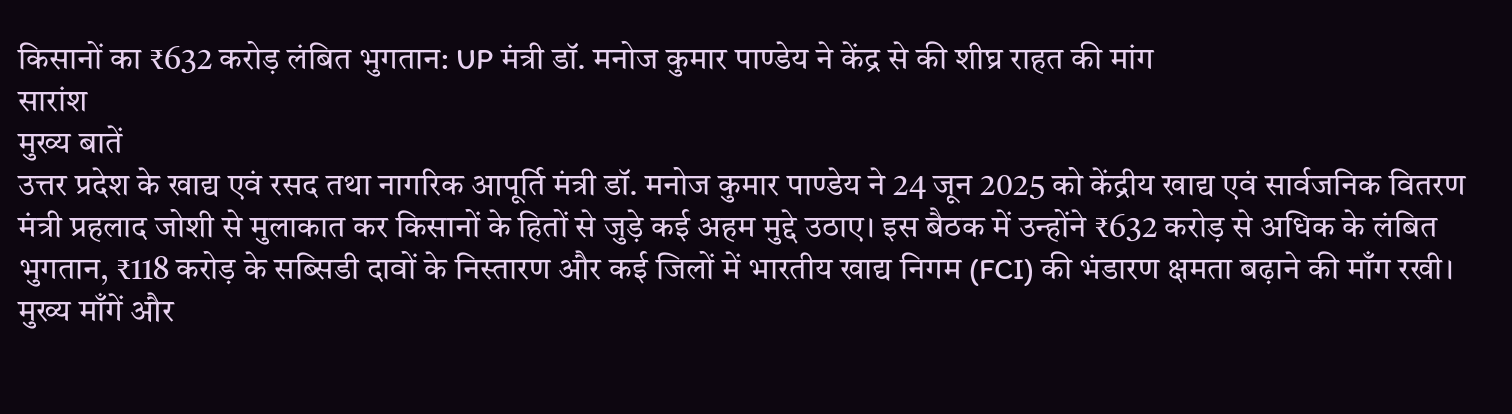किसानों का ₹632 करोड़ लंबित भुगतान: UP मंत्री डॉ. मनोज कुमार पाण्डेय ने केंद्र से की शीघ्र राहत की मांग
सारांश
मुख्य बातें
उत्तर प्रदेश के खाद्य एवं रसद तथा नागरिक आपूर्ति मंत्री डॉ. मनोज कुमार पाण्डेय ने 24 जून 2025 को केंद्रीय खाद्य एवं सार्वजनिक वितरण मंत्री प्रहलाद जोशी से मुलाकात कर किसानों के हितों से जुड़े कई अहम मुद्दे उठाए। इस बैठक में उन्होंने ₹632 करोड़ से अधिक के लंबित भुगतान, ₹118 करोड़ के सब्सिडी दावों के निस्तारण और कई जिलों में भारतीय खाद्य निगम (FCI) की भंडारण क्षमता बढ़ाने की माँग रखी।
मुख्य माँगें और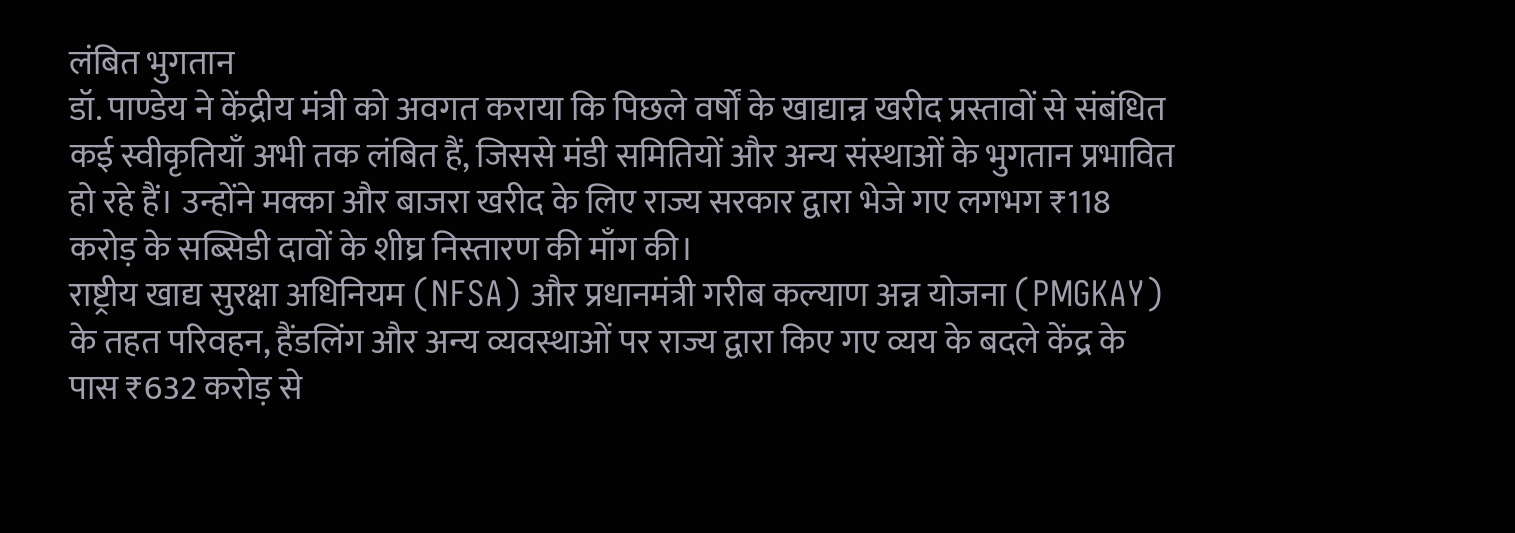लंबित भुगतान
डॉ. पाण्डेय ने केंद्रीय मंत्री को अवगत कराया कि पिछले वर्षों के खाद्यान्न खरीद प्रस्तावों से संबंधित कई स्वीकृतियाँ अभी तक लंबित हैं, जिससे मंडी समितियों और अन्य संस्थाओं के भुगतान प्रभावित हो रहे हैं। उन्होंने मक्का और बाजरा खरीद के लिए राज्य सरकार द्वारा भेजे गए लगभग ₹118 करोड़ के सब्सिडी दावों के शीघ्र निस्तारण की माँग की।
राष्ट्रीय खाद्य सुरक्षा अधिनियम (NFSA) और प्रधानमंत्री गरीब कल्याण अन्न योजना (PMGKAY) के तहत परिवहन, हैंडलिंग और अन्य व्यवस्थाओं पर राज्य द्वारा किए गए व्यय के बदले केंद्र के पास ₹632 करोड़ से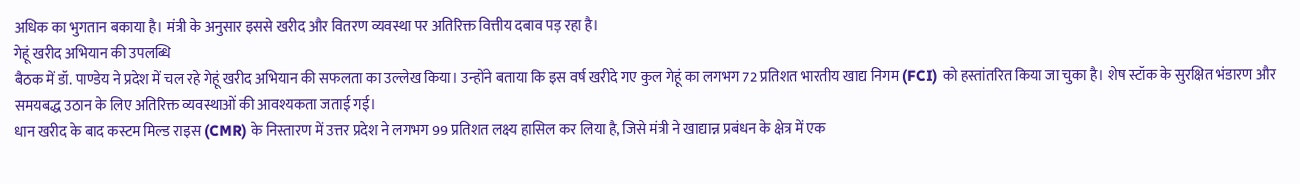अधिक का भुगतान बकाया है। मंत्री के अनुसार इससे खरीद और वितरण व्यवस्था पर अतिरिक्त वित्तीय दबाव पड़ रहा है।
गेहूं खरीद अभियान की उपलब्धि
बैठक में डॉ. पाण्डेय ने प्रदेश में चल रहे गेहूं खरीद अभियान की सफलता का उल्लेख किया। उन्होंने बताया कि इस वर्ष खरीदे गए कुल गेहूं का लगभग 72 प्रतिशत भारतीय खाद्य निगम (FCI) को हस्तांतरित किया जा चुका है। शेष स्टॉक के सुरक्षित भंडारण और समयबद्ध उठान के लिए अतिरिक्त व्यवस्थाओं की आवश्यकता जताई गई।
धान खरीद के बाद कस्टम मिल्ड राइस (CMR) के निस्तारण में उत्तर प्रदेश ने लगभग 99 प्रतिशत लक्ष्य हासिल कर लिया है, जिसे मंत्री ने खाद्यान्न प्रबंधन के क्षेत्र में एक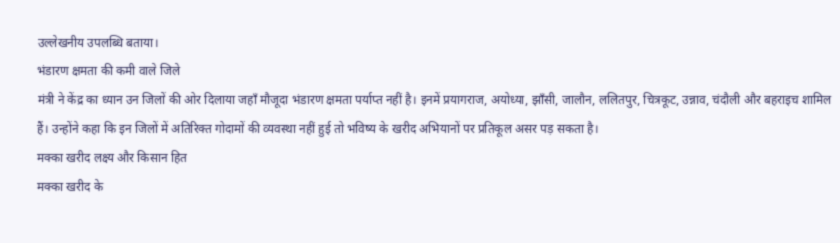उल्लेखनीय उपलब्धि बताया।
भंडारण क्षमता की कमी वाले जिले
मंत्री ने केंद्र का ध्यान उन जिलों की ओर दिलाया जहाँ मौजूदा भंडारण क्षमता पर्याप्त नहीं है। इनमें प्रयागराज, अयोध्या, झाँसी, जालौन, ललितपुर, चित्रकूट, उन्नाव, चंदौली और बहराइच शामिल हैं। उन्होंने कहा कि इन जिलों में अतिरिक्त गोदामों की व्यवस्था नहीं हुई तो भविष्य के खरीद अभियानों पर प्रतिकूल असर पड़ सकता है।
मक्का खरीद लक्ष्य और किसान हित
मक्का खरीद के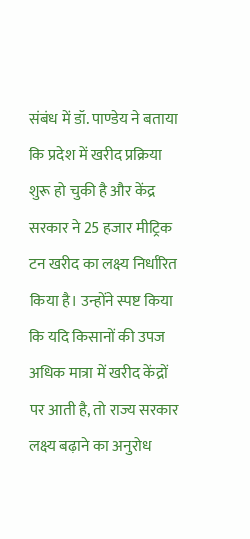संबंध में डॉ. पाण्डेय ने बताया कि प्रदेश में खरीद प्रक्रिया शुरू हो चुकी है और केंद्र सरकार ने 25 हजार मीट्रिक टन खरीद का लक्ष्य निर्धारित किया है। उन्होंने स्पष्ट किया कि यदि किसानों की उपज अधिक मात्रा में खरीद केंद्रों पर आती है, तो राज्य सरकार लक्ष्य बढ़ाने का अनुरोध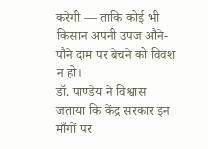करेगी — ताकि कोई भी किसान अपनी उपज औने-पौने दाम पर बेचने को विवश न हो।
डॉ. पाण्डेय ने विश्वास जताया कि केंद्र सरकार इन माँगों पर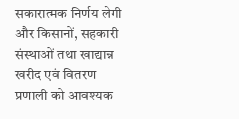सकारात्मक निर्णय लेगी और किसानों, सहकारी संस्थाओं तथा खाद्यान्न खरीद एवं वितरण प्रणाली को आवश्यक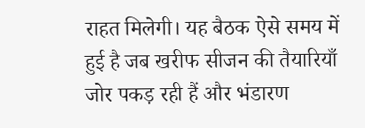राहत मिलेगी। यह बैठक ऐसे समय में हुई है जब खरीफ सीजन की तैयारियाँ जोर पकड़ रही हैं और भंडारण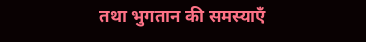तथा भुगतान की समस्याएँ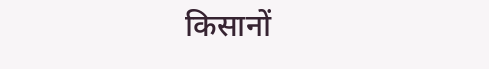किसानों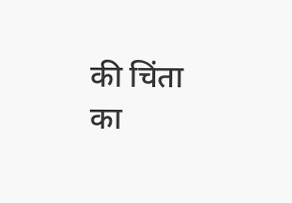की चिंता का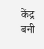केंद्र बनी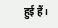हुई हैं।